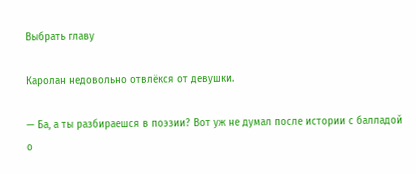Выбрать главу

Каролан недовольно отвлёкся от девушки.

— Ба, а ты разбираешся в поэзии? Вот уж не думал после истории с балладой о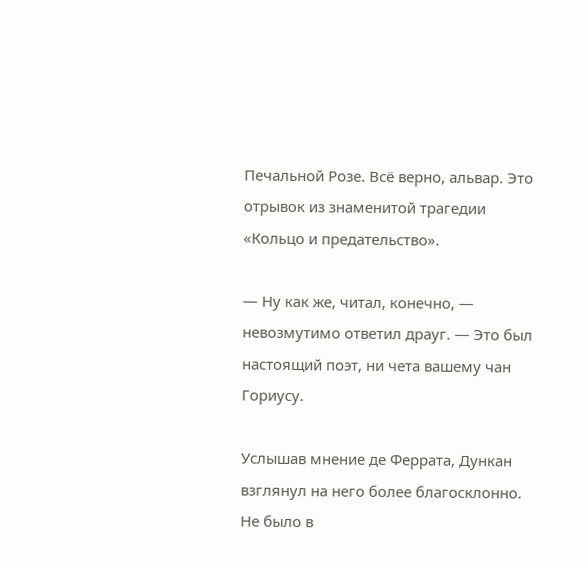Печальной Розе. Всё верно, альвар. Это отрывок из знаменитой трагедии «Кольцо и предательство».

— Ну как же, читал, конечно, — невозмутимо ответил драуг. — Это был настоящий поэт, ни чета вашему чан Гориусу.

Услышав мнение де Феррата, Дункан взглянул на него более благосклонно. Не было в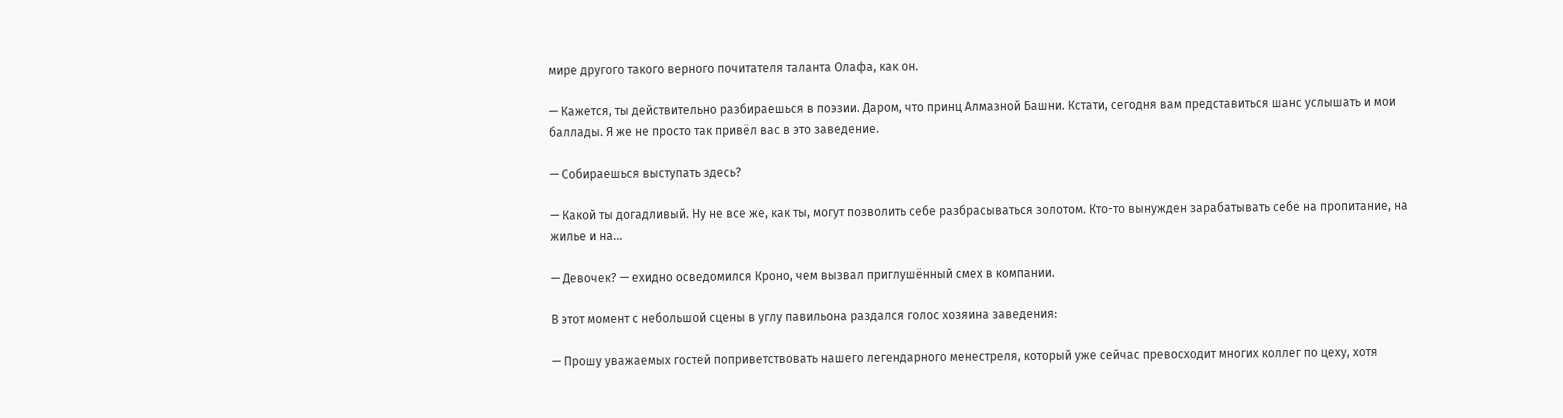мире другого такого верного почитателя таланта Олафа, как он.

— Кажется, ты действительно разбираешься в поэзии. Даром, что принц Алмазной Башни. Кстати, сегодня вам представиться шанс услышать и мои баллады. Я же не просто так привёл вас в это заведение.

— Собираешься выступать здесь?

— Какой ты догадливый. Ну не все же, как ты, могут позволить себе разбрасываться золотом. Кто-то вынужден зарабатывать себе на пропитание, на жилье и на…

— Девочек? — ехидно осведомился Кроно, чем вызвал приглушённый смех в компании.

В этот момент с небольшой сцены в углу павильона раздался голос хозяина заведения:

— Прошу уважаемых гостей поприветствовать нашего легендарного менестреля, который уже сейчас превосходит многих коллег по цеху, хотя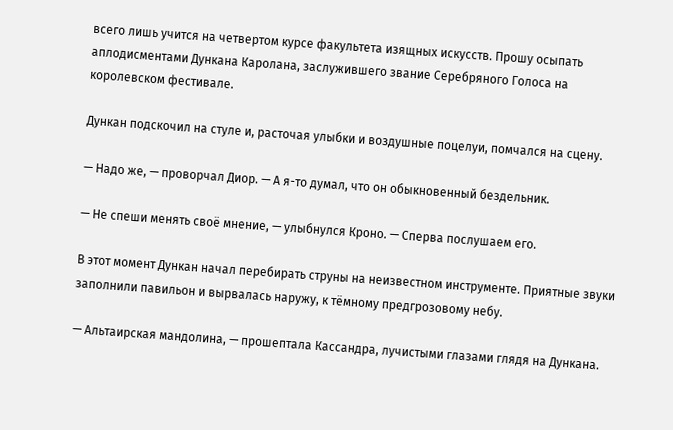всего лишь учится на четвертом курсе факультета изящных искусств. Прошу осыпать аплодисментами Дункана Каролана, заслужившего звание Серебряного Голоса на королевском фестивале.

Дункан подскочил на стуле и, расточая улыбки и воздушные поцелуи, помчался на сцену.

— Надо же, — проворчал Диор. — А я-то думал, что он обыкновенный бездельник.

— Не спеши менять своё мнение, — улыбнулся Кроно. — Сперва послушаем его.

В этот момент Дункан начал перебирать струны на неизвестном инструменте. Приятные звуки заполнили павильон и вырвалась наружу, к тёмному предгрозовому небу.

— Альтаирская мандолина, — прошептала Кассандра, лучистыми глазами глядя на Дункана.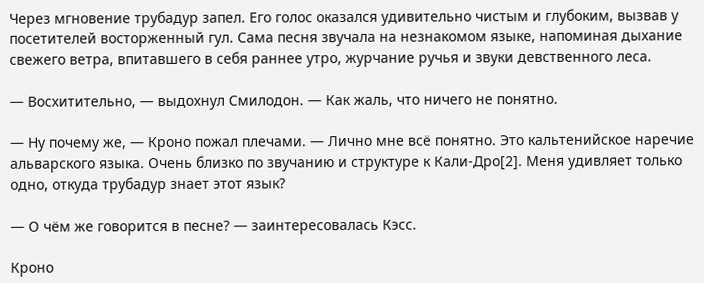Через мгновение трубадур запел. Его голос оказался удивительно чистым и глубоким, вызвав у посетителей восторженный гул. Сама песня звучала на незнакомом языке, напоминая дыхание свежего ветра, впитавшего в себя раннее утро, журчание ручья и звуки девственного леса.

— Восхитительно, — выдохнул Смилодон. — Как жаль, что ничего не понятно.

— Ну почему же, — Кроно пожал плечами. — Лично мне всё понятно. Это кальтенийское наречие альварского языка. Очень близко по звучанию и структуре к Кали-Дро[2]. Меня удивляет только одно, откуда трубадур знает этот язык?

— О чём же говорится в песне? — заинтересовалась Кэсс.

Кроно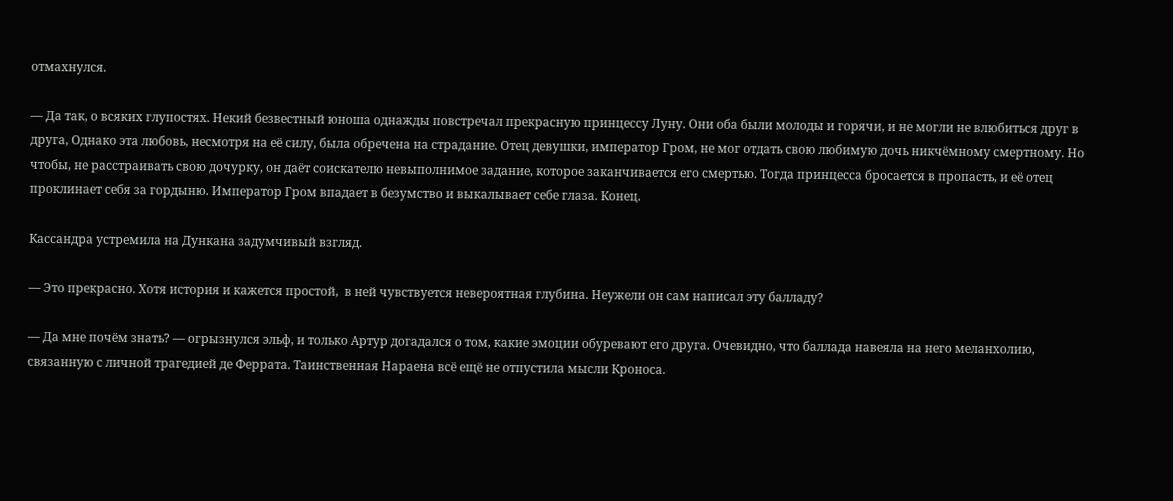отмахнулся.

— Да так, о всяких глупостях. Некий безвестный юноша однажды повстречал прекрасную принцессу Луну. Они оба были молоды и горячи, и не могли не влюбиться друг в друга, Однако эта любовь, несмотря на её силу, была обречена на страдание. Отец девушки, император Гром, не мог отдать свою любимую дочь никчёмному смертному. Но чтобы, не расстраивать свою дочурку, он даёт соискателю невыполнимое задание, которое заканчивается его смертью. Тогда принцесса бросается в пропасть, и её отец проклинает себя за гордыню. Император Гром впадает в безумство и выкалывает себе глаза. Конец.

Кассандра устремила на Дункана задумчивый взгляд.

— Это прекрасно. Хотя история и кажется простой,  в ней чувствуется невероятная глубина. Неужели он сам написал эту балладу?

— Да мне почём знать? — огрызнулся эльф, и только Артур догадался о том, какие эмоции обуревают его друга. Очевидно, что баллада навеяла на него меланхолию, связанную с личной трагедией де Феррата. Таинственная Нараена всё ещё не отпустила мысли Кроноса.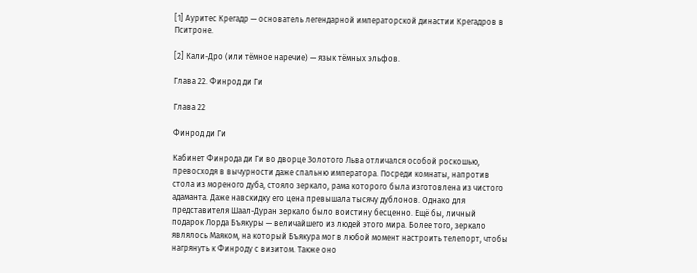[1] Ауритес Крегадр — основатель легендарной императорской династии Крегадров в Пситроне.

[2] Кали-Дро (или тёмное наречие) — язык тёмных эльфов.

Глава 22. Финрод ди Ги

Глава 22

Финрод ди Ги

Кабинет Финрода ди Ги во дворце Золотого Льва отличался особой роскошью, превосходя в вычурности даже спальню императора. Посреди комнаты, напротив стола из мореного дуба, стояло зеркало, рама которого была изготовлена из чистого адаманта. Даже навскидку его цена превышала тысячу дублонов. Однако для представителя Шаал-Дуран зеркало было воистину бесценно. Ещё бы, личный подарок Лорда Бъякуры — величайшего из людей этого мира. Более того, зеркало являлось Маяком, на который Бъякура мог в любой момент настроить телепорт, чтобы нагрянуть к Финроду с визитом. Также оно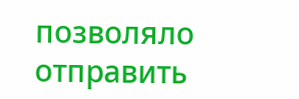позволяло отправить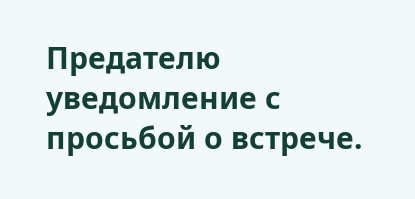Предателю уведомление с просьбой о встрече.